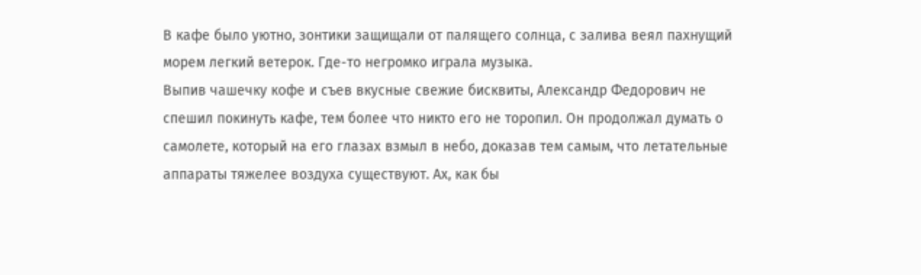В кафе было уютно, зонтики защищали от палящего солнца, с залива веял пахнущий морем легкий ветерок. Где-то негромко играла музыка.
Выпив чашечку кофе и съев вкусные свежие бисквиты, Александр Федорович не спешил покинуть кафе, тем более что никто его не торопил. Он продолжал думать о самолете, который на его глазах взмыл в небо, доказав тем самым, что летательные аппараты тяжелее воздуха существуют. Ах, как бы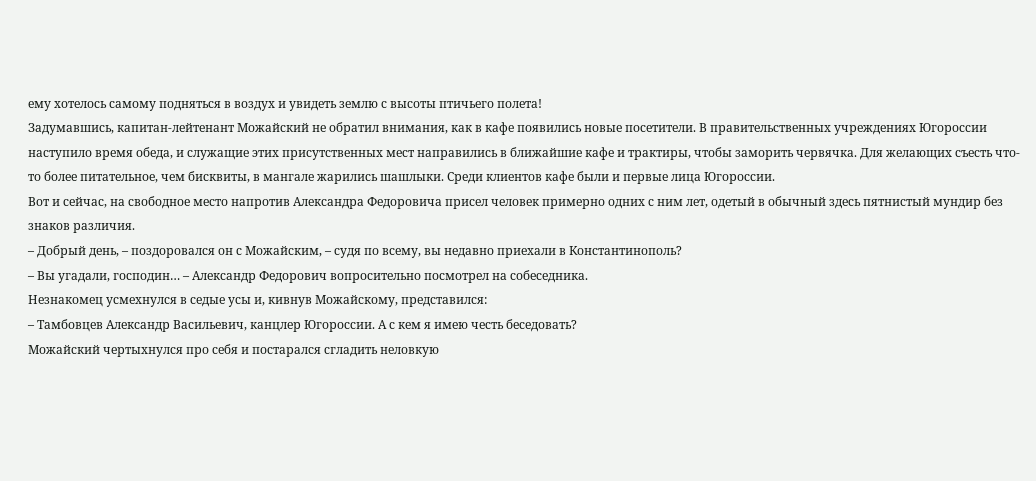ему хотелось самому подняться в воздух и увидеть землю с высоты птичьего полета!
Задумавшись, капитан-лейтенант Можайский не обратил внимания, как в кафе появились новые посетители. В правительственных учреждениях Югороссии наступило время обеда, и служащие этих присутственных мест направились в ближайшие кафе и трактиры, чтобы заморить червячка. Для желающих съесть что-то более питательное, чем бисквиты, в мангале жарились шашлыки. Среди клиентов кафе были и первые лица Югороссии.
Вот и сейчас, на свободное место напротив Александра Федоровича присел человек примерно одних с ним лет, одетый в обычный здесь пятнистый мундир без знаков различия.
– Добрый день, – поздоровался он с Можайским, – судя по всему, вы недавно приехали в Константинополь?
– Вы угадали, господин… – Александр Федорович вопросительно посмотрел на собеседника.
Незнакомец усмехнулся в седые усы и, кивнув Можайскому, представился:
– Тамбовцев Александр Васильевич, канцлер Югороссии. А с кем я имею честь беседовать?
Можайский чертыхнулся про себя и постарался сгладить неловкую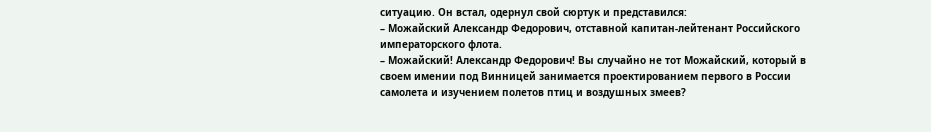ситуацию. Он встал, одернул свой сюртук и представился:
– Можайский Александр Федорович, отставной капитан-лейтенант Российского императорского флота.
– Можайский! Александр Федорович! Вы случайно не тот Можайский, который в своем имении под Винницей занимается проектированием первого в России самолета и изучением полетов птиц и воздушных змеев?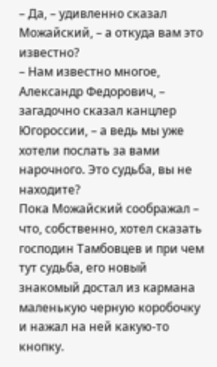– Да, – удивленно сказал Можайский, – а откуда вам это известно?
– Нам известно многое, Александр Федорович, – загадочно сказал канцлер Югороссии, – а ведь мы уже хотели послать за вами нарочного. Это судьба, вы не находите?
Пока Можайский соображал – что, собственно, хотел сказать господин Тамбовцев и при чем тут судьба, его новый знакомый достал из кармана маленькую черную коробочку и нажал на ней какую-то кнопку.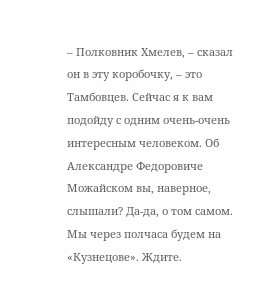– Полковник Хмелев, – сказал он в эту коробочку, – это Тамбовцев. Сейчас я к вам подойду с одним очень-очень интересным человеком. Об Александре Федоровиче Можайском вы, наверное, слышали? Да-да, о том самом. Мы через полчаса будем на «Кузнецове». Ждите.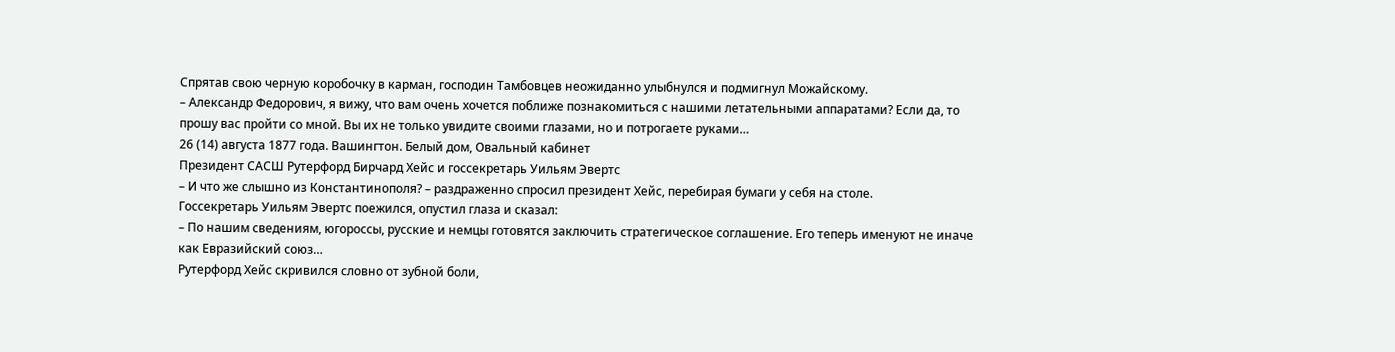Спрятав свою черную коробочку в карман, господин Тамбовцев неожиданно улыбнулся и подмигнул Можайскому.
– Александр Федорович, я вижу, что вам очень хочется поближе познакомиться с нашими летательными аппаратами? Если да, то прошу вас пройти со мной. Вы их не только увидите своими глазами, но и потрогаете руками…
26 (14) августа 1877 года. Вашингтон. Белый дом, Овальный кабинет
Президент САСШ Рутерфорд Бирчард Хейс и госсекретарь Уильям Эвертс
– И что же слышно из Константинополя? – раздраженно спросил президент Хейс, перебирая бумаги у себя на столе.
Госсекретарь Уильям Эвертс поежился, опустил глаза и сказал:
– По нашим сведениям, югороссы, русские и немцы готовятся заключить стратегическое соглашение. Его теперь именуют не иначе как Евразийский союз…
Рутерфорд Хейс скривился словно от зубной боли,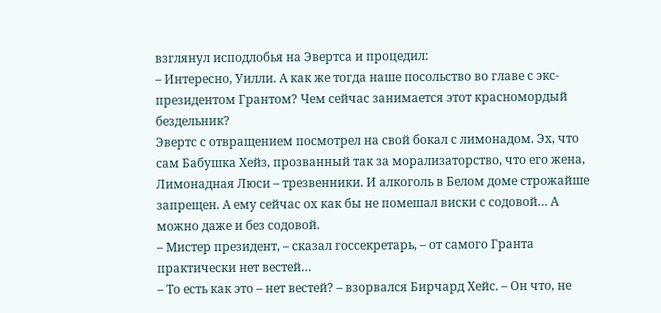взглянул исподлобья на Эвертса и процедил:
– Интересно, Уилли. А как же тогда наше посольство во главе с экс-президентом Грантом? Чем сейчас занимается этот красномордый бездельник?
Эвертс с отвращением посмотрел на свой бокал с лимонадом. Эх, что сам Бабушка Хейз, прозванный так за морализаторство, что его жена, Лимонадная Люси – трезвенники. И алкоголь в Белом доме строжайше запрещен. А ему сейчас ох как бы не помешал виски с содовой… А можно даже и без содовой.
– Мистер президент, – сказал госсекретарь, – от самого Гранта практически нет вестей…
– То есть как это – нет вестей? – взорвался Бирчард Хейс. – Он что, не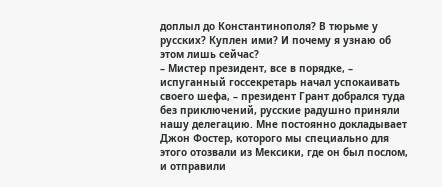доплыл до Константинополя? В тюрьме у русских? Куплен ими? И почему я узнаю об этом лишь сейчас?
– Мистер президент, все в порядке, – испуганный госсекретарь начал успокаивать своего шефа, – президент Грант добрался туда без приключений, русские радушно приняли нашу делегацию. Мне постоянно докладывает Джон Фостер, которого мы специально для этого отозвали из Мексики, где он был послом, и отправили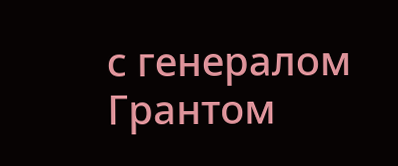с генералом Грантом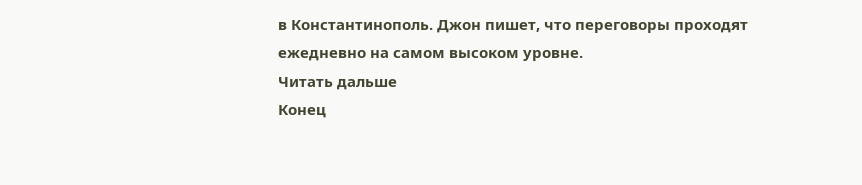в Константинополь. Джон пишет, что переговоры проходят ежедневно на самом высоком уровне.
Читать дальше
Конец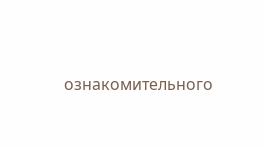ознакомительного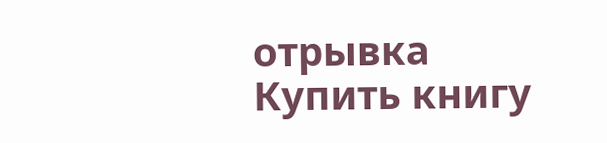отрывка
Купить книгу